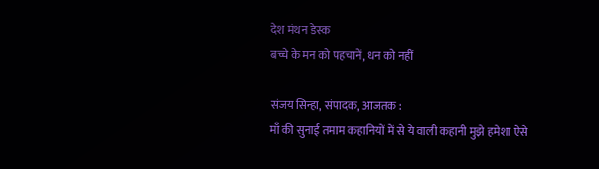देश मंथन डेस्क
बच्चे के मन को पहचानें, धन को नहीं

संजय सिन्हा, संपादक, आजतक :
माँ की सुनाई तमाम कहानियों में से ये वाली कहानी मुझे हमेशा ऐसे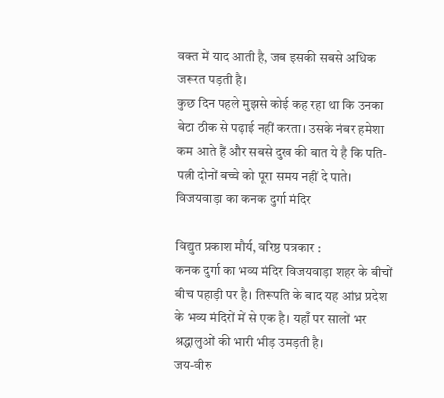वक्त में याद आती है, जब इसकी सबसे अधिक जरूरत पड़ती है।
कुछ दिन पहले मुझसे कोई कह रहा था कि उनका बेटा ठीक से पढ़ाई नहीं करता। उसके नंबर हमेशा कम आते हैं और सबसे दुख की बात ये है कि पति-पत्नी दोनों बच्चे को पूरा समय नहीं दे पाते।
विजयवाड़ा का कनक दुर्गा मंदिर

विद्युत प्रकाश मौर्य, वरिष्ठ पत्रकार :
कनक दुर्गा का भव्य मंदिर विजयवाड़ा शहर के बीचों बीच पहाड़ी पर है। तिरूपति के बाद यह आंध्र प्रदेश के भव्य मंदिरों में से एक है। यहाँ पर सालों भर श्रद्धालुओं की भारी भीड़ उमड़ती है।
जय-वीरु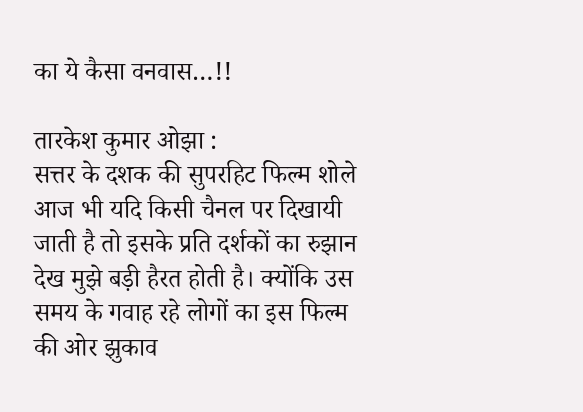का ये कैसा वनवास…!!

तारकेश कुमार ओझा :
सत्तर के दशक की सुपरहिट फिल्म शोले आज भी यदि किसी चैनल पर दिखायी जाती है तो इसके प्रति दर्शकों का रुझान देख मुझे बड़ी हैरत होती है। क्योंकि उस समय के गवाह रहे लोगों का इस फिल्म की ओर झुकाव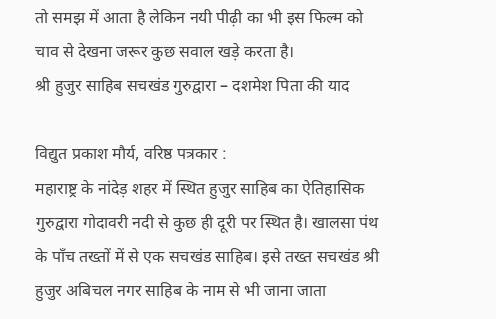तो समझ में आता है लेकिन नयी पीढ़ी का भी इस फिल्म को चाव से देखना जरूर कुछ सवाल खड़े करता है।
श्री हुजुर साहिब सचखंड गुरुद्वारा – दशमेश पिता की याद

विद्युत प्रकाश मौर्य, वरिष्ठ पत्रकार :
महाराष्ट्र के नांदेड़ शहर में स्थित हुजुर साहिब का ऐतिहासिक गुरुद्वारा गोदावरी नदी से कुछ ही दूरी पर स्थित है। खालसा पंथ के पाँच तख्तों में से एक सचखंड साहिब। इसे तख्त सचखंड श्री हुजुर अबिचल नगर साहिब के नाम से भी जाना जाता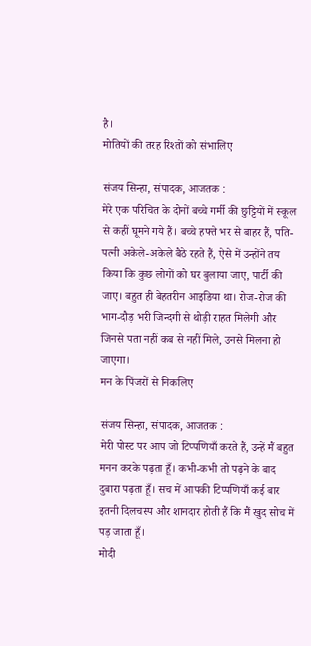है।
मोतियों की तरह रिश्तों को संभालिए

संजय सिन्हा, संपादक, आजतक :
मेरे एक परिचित के दोनों बच्चे गर्मी की छुट्टियों में स्कूल से कहीं घूमने गये हैं। बच्चे हफ्ते भर से बाहर हैं, पति-पत्नी अकेले-अकेले बैठे रहते हैं, ऐसे में उन्होंने तय किया कि कुछ लोगों को घर बुलाया जाए, पार्टी की जाए। बहुत ही बेहतरीन आइडिया था। रोज-रोज की भाग-दौड़ भरी जिन्दगी से थोड़ी राहत मिलेगी और जिनसे पता नहीं कब से नहीं मिले, उनसे मिलना हो जाएगा।
मन के पिंजरों से निकलिए

संजय सिन्हा, संपादक, आजतक :
मेरी पोस्ट पर आप जो टिप्पणियाँ करते हैं, उन्हें मैं बहुत मनन करके पढ़ता हूँ। कभी-कभी तो पढ़ने के बाद दुबारा पढ़ता हूँ। सच में आपकी टिप्पणियाँ कई बार इतनी दिलचस्प और शानदार होती हैं कि मैं खुद सोच में पड़ जाता हूँ।
मोदी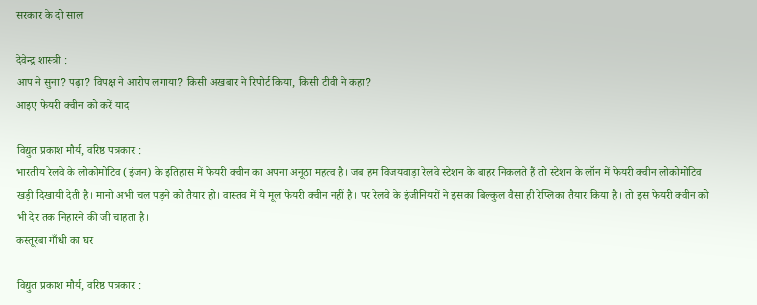सरकार के दो साल

देवेन्द्र शास्त्री :
आप ने सुना? पढ़ा? विपक्ष ने आरोप लगाया? किसी अखबार ने रिपोर्ट किया, किसी टीवी ने कहा?
आइए फेयरी क्वीन को करें याद

विद्युत प्रकाश मौर्य, वरिष्ठ पत्रकार :
भारतीय रेलवे के लोकोमोटिव (इंजन) के इतिहास में फेयरी क्वीन का अपना अनूठा महत्व है। जब हम विजयवाड़ा रेलवे स्टेशन के बाहर निकलते हैं तो स्टेशन के लॉन में फेयरी क्वीन लोकोमोटिव खड़ी दिखायी देती है। मानो अभी चल पड़ने को तैयार हो। वास्तव में ये मूल फेयरी क्वीन नहीं है। पर रेलवे के इंजीनियरों ने इसका बिल्कुल वैसा ही रेप्लिका तैयार किया है। तो इस फेयरी क्वीन को भी देर तक निहारने की जी चाहता है।
कस्तूरबा गाँधी का घर

विद्युत प्रकाश मौर्य, वरिष्ठ पत्रकार :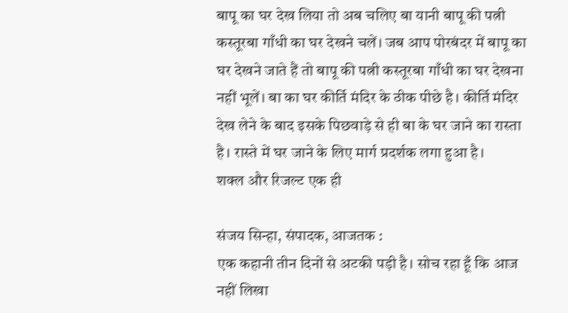बापू का घर देख लिया तो अब चलिए बा यानी बापू की पत्नी कस्तूरबा गाँधी का घर देखने चलें। जब आप पोरबंदर में बापू का घर देखने जाते हैं तो बापू की पत्नी कस्तूरबा गाँधी का घर देखना नहीं भूलें। बा का घर कीर्ति मंदिर के ठीक पीछे है। कीर्ति मंदिर देख लेने के बाद इसके पिछवाड़े से ही बा के घर जाने का रास्ता है। रास्ते में घर जाने के लिए मार्ग प्रदर्शक लगा हुआ है।
शक्ल और रिजल्ट एक ही

संजय सिन्हा, संपादक, आजतक :
एक कहानी तीन दिनों से अटकी पड़ी है। सोच रहा हूँ कि आज नहीं लिखा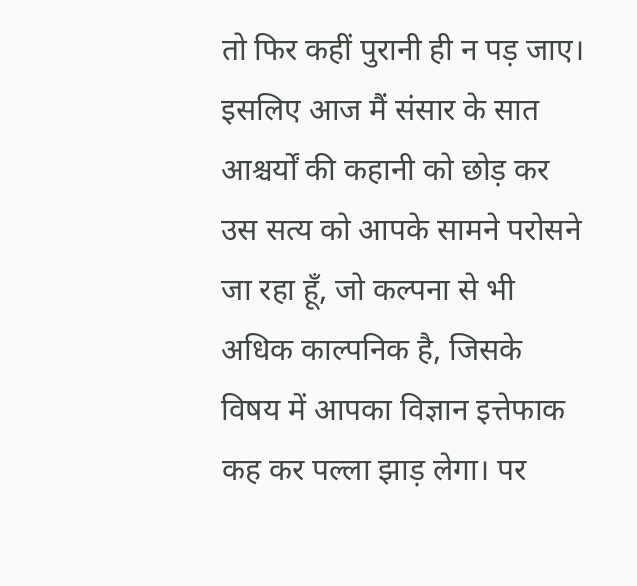तो फिर कहीं पुरानी ही न पड़ जाए। इसलिए आज मैं संसार के सात आश्चर्यों की कहानी को छोड़ कर उस सत्य को आपके सामने परोसने जा रहा हूँ, जो कल्पना से भी अधिक काल्पनिक है, जिसके विषय में आपका विज्ञान इत्तेफाक कह कर पल्ला झाड़ लेगा। पर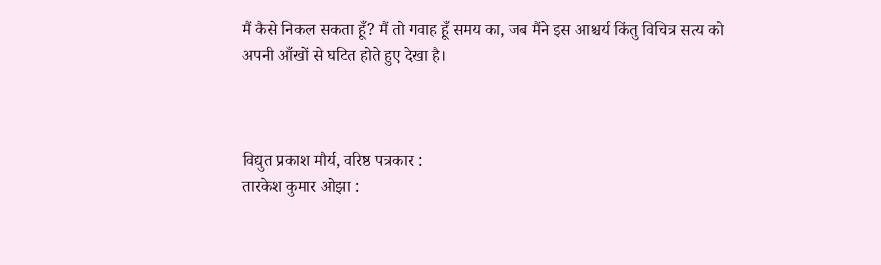मैं कैसे निकल सकता हूँ? मैं तो गवाह हूँ समय का, जब मैंने इस आश्चर्य किंतु विचित्र सत्य को अपनी आँखों से घटित होते हुए देखा है।



विद्युत प्रकाश मौर्य, वरिष्ठ पत्रकार :
तारकेश कुमार ओझा :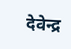देवेन्द्र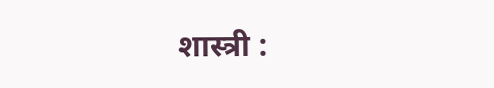शास्त्री :